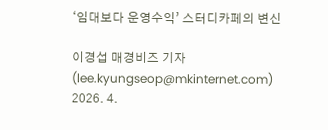‘임대보다 운영수익’ 스터디카페의 변신

이경섭 매경비즈 기자(lee.kyungseop@mkinternet.com) 2026. 4.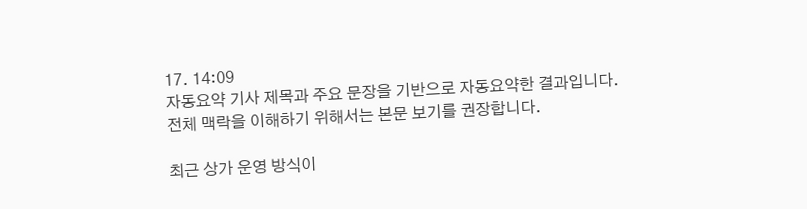17. 14:09
자동요약 기사 제목과 주요 문장을 기반으로 자동요약한 결과입니다.
전체 맥락을 이해하기 위해서는 본문 보기를 권장합니다.

최근 상가 운영 방식이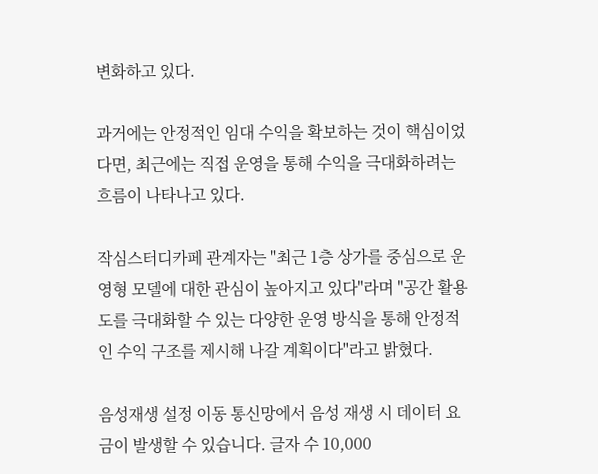변화하고 있다.

과거에는 안정적인 임대 수익을 확보하는 것이 핵심이었다면, 최근에는 직접 운영을 통해 수익을 극대화하려는 흐름이 나타나고 있다.

작심스터디카페 관계자는 "최근 1층 상가를 중심으로 운영형 모델에 대한 관심이 높아지고 있다"라며 "공간 활용도를 극대화할 수 있는 다양한 운영 방식을 통해 안정적인 수익 구조를 제시해 나갈 계획이다"라고 밝혔다.

음성재생 설정 이동 통신망에서 음성 재생 시 데이터 요금이 발생할 수 있습니다. 글자 수 10,000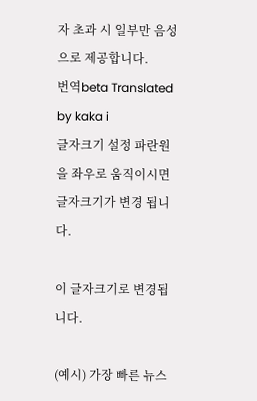자 초과 시 일부만 음성으로 제공합니다.
번역beta Translated by kaka i
글자크기 설정 파란원을 좌우로 움직이시면 글자크기가 변경 됩니다.

이 글자크기로 변경됩니다.

(예시) 가장 빠른 뉴스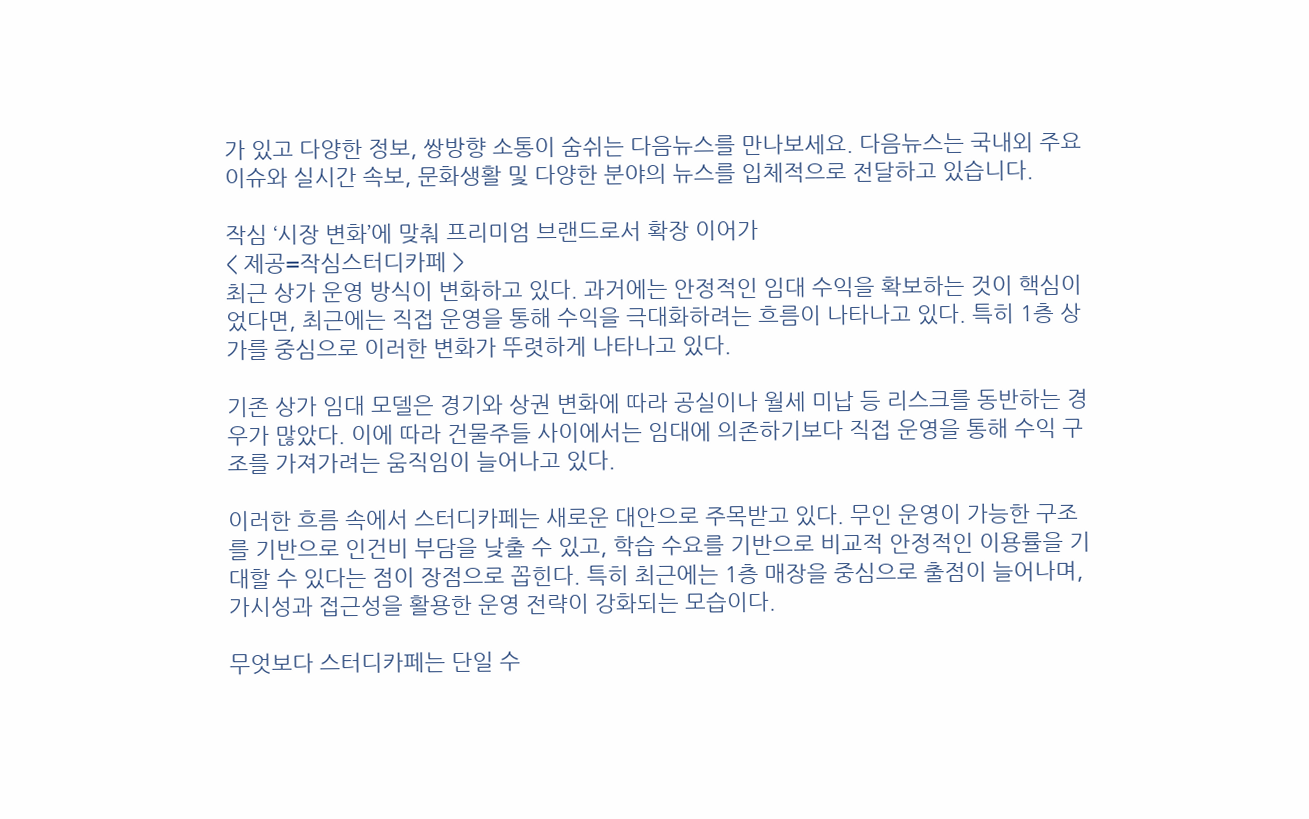가 있고 다양한 정보, 쌍방향 소통이 숨쉬는 다음뉴스를 만나보세요. 다음뉴스는 국내외 주요이슈와 실시간 속보, 문화생활 및 다양한 분야의 뉴스를 입체적으로 전달하고 있습니다.

작심 ‘시장 변화’에 맞춰 프리미엄 브랜드로서 확장 이어가
< 제공=작심스터디카페 >
최근 상가 운영 방식이 변화하고 있다. 과거에는 안정적인 임대 수익을 확보하는 것이 핵심이었다면, 최근에는 직접 운영을 통해 수익을 극대화하려는 흐름이 나타나고 있다. 특히 1층 상가를 중심으로 이러한 변화가 뚜렷하게 나타나고 있다.

기존 상가 임대 모델은 경기와 상권 변화에 따라 공실이나 월세 미납 등 리스크를 동반하는 경우가 많았다. 이에 따라 건물주들 사이에서는 임대에 의존하기보다 직접 운영을 통해 수익 구조를 가져가려는 움직임이 늘어나고 있다.

이러한 흐름 속에서 스터디카페는 새로운 대안으로 주목받고 있다. 무인 운영이 가능한 구조를 기반으로 인건비 부담을 낮출 수 있고, 학습 수요를 기반으로 비교적 안정적인 이용률을 기대할 수 있다는 점이 장점으로 꼽힌다. 특히 최근에는 1층 매장을 중심으로 출점이 늘어나며, 가시성과 접근성을 활용한 운영 전략이 강화되는 모습이다.

무엇보다 스터디카페는 단일 수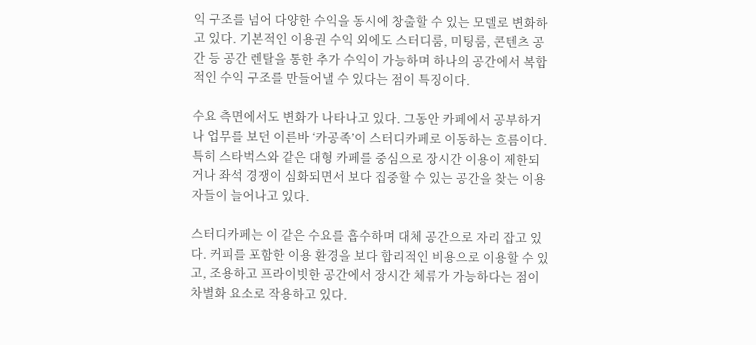익 구조를 넘어 다양한 수익을 동시에 창출할 수 있는 모델로 변화하고 있다. 기본적인 이용권 수익 외에도 스터디룸, 미팅룸, 콘텐츠 공간 등 공간 렌탈을 통한 추가 수익이 가능하며 하나의 공간에서 복합적인 수익 구조를 만들어낼 수 있다는 점이 특징이다.

수요 측면에서도 변화가 나타나고 있다. 그동안 카페에서 공부하거나 업무를 보던 이른바 ‘카공족’이 스터디카페로 이동하는 흐름이다. 특히 스타벅스와 같은 대형 카페를 중심으로 장시간 이용이 제한되거나 좌석 경쟁이 심화되면서 보다 집중할 수 있는 공간을 찾는 이용자들이 늘어나고 있다.

스터디카페는 이 같은 수요를 흡수하며 대체 공간으로 자리 잡고 있다. 커피를 포함한 이용 환경을 보다 합리적인 비용으로 이용할 수 있고, 조용하고 프라이빗한 공간에서 장시간 체류가 가능하다는 점이 차별화 요소로 작용하고 있다.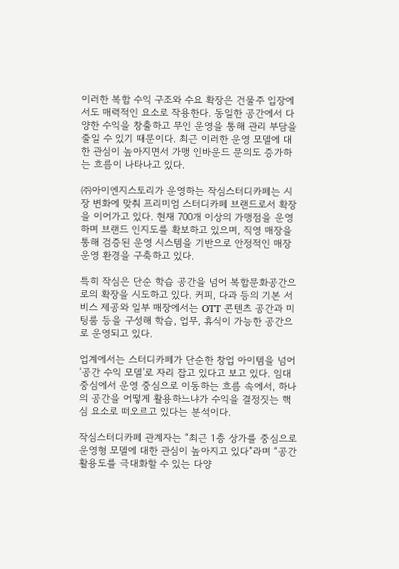이러한 복합 수익 구조와 수요 확장은 건물주 입장에서도 매력적인 요소로 작용한다. 동일한 공간에서 다양한 수익을 창출하고 무인 운영을 통해 관리 부담을 줄일 수 있기 때문이다. 최근 이러한 운영 모델에 대한 관심이 높아지면서 가맹 인바운드 문의도 증가하는 흐름이 나타나고 있다.

㈜아이엔지스토리가 운영하는 작심스터디카페는 시장 변화에 맞춰 프리미엄 스터디카페 브랜드로서 확장을 이어가고 있다. 현재 700개 이상의 가맹점을 운영하며 브랜드 인지도를 확보하고 있으며, 직영 매장을 통해 검증된 운영 시스템을 기반으로 안정적인 매장 운영 환경을 구축하고 있다.

특히 작심은 단순 학습 공간을 넘어 복합문화공간으로의 확장을 시도하고 있다. 커피, 다과 등의 기본 서비스 제공와 일부 매장에서는 OTT 콘텐츠 공간과 미팅룸 등을 구성해 학습, 업무, 휴식이 가능한 공간으로 운영되고 있다.

업계에서는 스터디카페가 단순한 창업 아이템을 넘어 ‘공간 수익 모델’로 자리 잡고 있다고 보고 있다. 임대 중심에서 운영 중심으로 이동하는 흐름 속에서, 하나의 공간을 어떻게 활용하느냐가 수익을 결정짓는 핵심 요소로 떠오르고 있다는 분석이다.

작심스터디카페 관계자는 “최근 1층 상가를 중심으로 운영형 모델에 대한 관심이 높아지고 있다”라며 “공간 활용도를 극대화할 수 있는 다양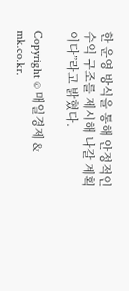한 운영 방식을 통해 안정적인 수익 구조를 제시해 나갈 계획이다”라고 밝혔다.

Copyright © 매일경제 & mk.co.kr.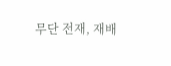무단 전재, 재배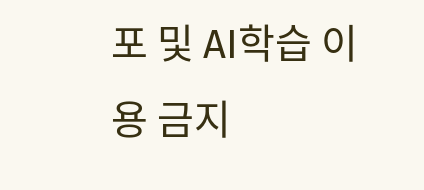포 및 AI학습 이용 금지